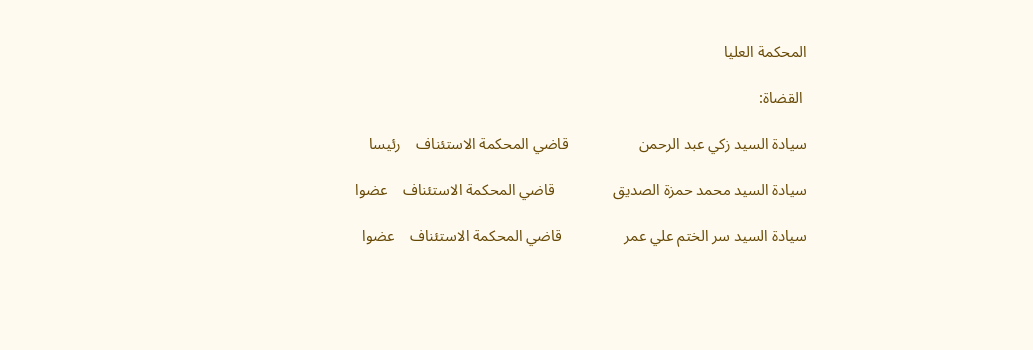المحكمة العليا

 القضاة:

سيادة السيد زكي عبد الرحمن                  قاضي المحكمة الاستئناف    رئيسا

سيادة السيد محمد حمزة الصديق               قاضي المحكمة الاستئناف    عضوا

سيادة السيد سر الختم علي عمر                قاضي المحكمة الاستئناف    عضوا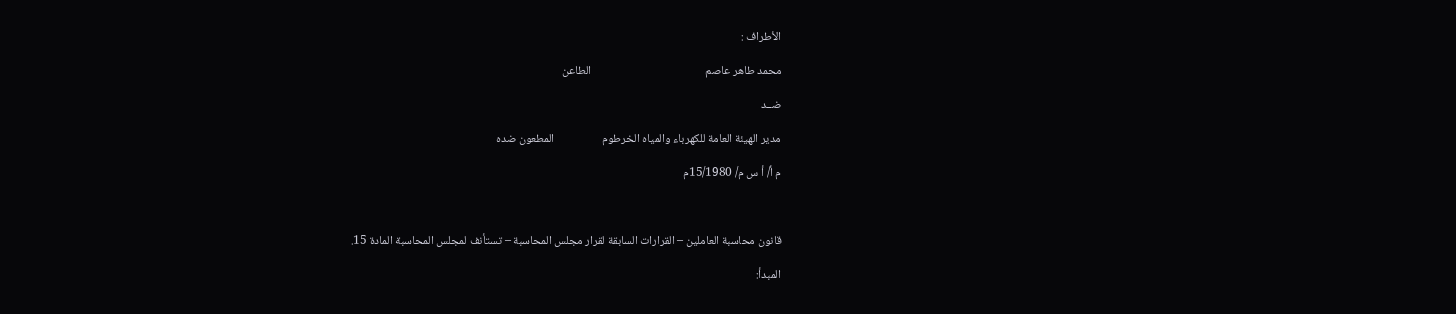الأطراف :

محمد طاهر عاصم                                           الطاعن

ضــد

مدير الهيئة العامة للكهرباء والمياه الخرطوم                  المطعون ضده

م أ/ أ س م/ 15/1980م



قانون محاسبة العاملين – القرارات السابقة لقرار مجلس المحاسبة – تستأنف لمجلس المحاسبة المادة 15.

المبدأ: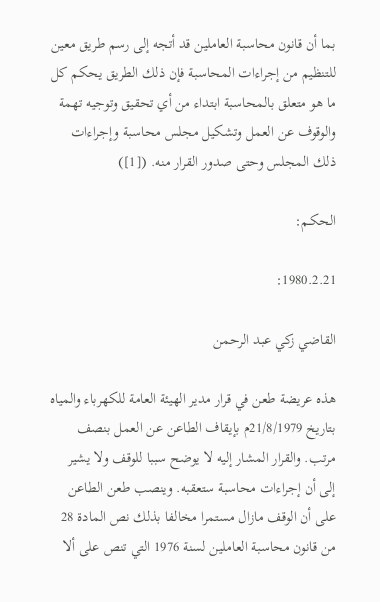بما أن قانون محاسبة العاملين قد أتجه إلى رسم طريق معين للتنظيم من إجراءات المحاسبة فإن ذلك الطريق يحكم كل ما هو متعلق بالمحاسبة ابتداء من أي تحقيق وتوجيه تهمة والوقوف عن العمل وتشكيل مجلس محاسبة وإجراءات ذلك المجلس وحتى صدور القرار منه. ([1])

الحكـم:

1980.2.21:

القاضي زكي عبد الرحمن

هذه عريضة طعن في قرار مدير الهيئة العامة للكهرباء والمياه بتاريخ 21/8/1979م بإيقاف الطاعن عن العمل بنصف مرتب. والقرار المشار إليه لا يوضح سببا للوقف ولا يشير إلى أن إجراءات محاسبة ستعقبه. وينصب طعن الطاعن على أن الوقف مازال مستمرا مخالفا بذلك نص المادة 28 من قانون محاسبة العاملين لسنة 1976 التي تنص على ألا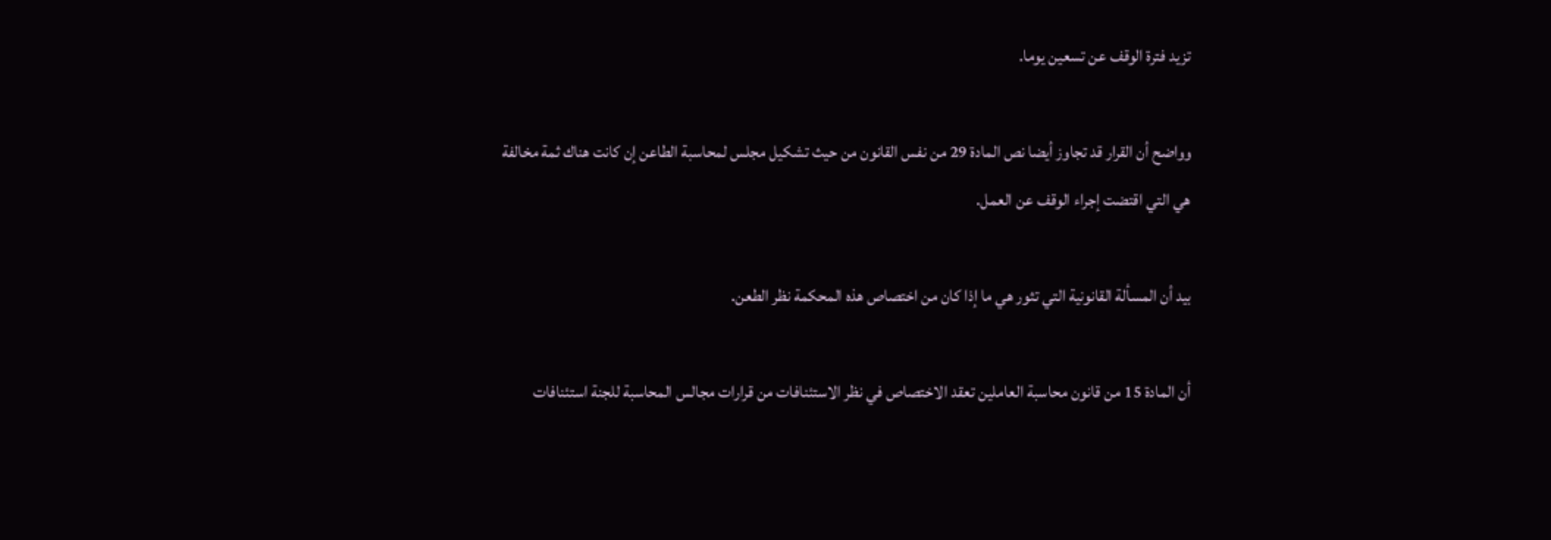تزيد فترة الوقف عن تسعين يوما.

وواضح أن القرار قد تجاوز أيضا نص المادة 29 من نفس القانون من حيث تشكيل مجلس لمحاسبة الطاعن إن كانت هناك ثمة مخالفة هي التي اقتضت إجراء الوقف عن العمل.

بيد أن المسألة القانونية التي تثور هي ما إذا كان من اختصاص هذه المحكمة نظر الطعن.

أن المادة 15 من قانون محاسبة العاملين تعقد الاختصاص في نظر الاستئنافات من قرارات مجالس المحاسبة للجنة استئنافات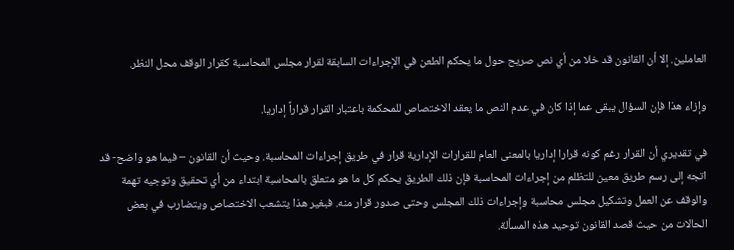العاملين. إلا أن القانون قد خلا من أي نص صريح حول ما يحكم الطعن في الإجراءات السابقة لقرار مجلس المحاسبة كقرار الوقف محل النظر.

وإزاء هذا فإن السؤال يبقى عما إذا كان في عدم النص ما يعقد الاختصاص للمحكمة باعتبار القرار قراراً إداريا.

في تقديري أن القرار رغم كونه قرارا إداريا بالمعنى العام للقرارات الإدارية قرار في طريق إجراءات المحاسبة. وحيث أن القانون – فيما هو واضح- قد اتجه إلى رسم طريق معين للتظلم من إجراءات المحاسبة فإن ذلك الطريق يحكم كل ما هو متعلق بالمحاسبة ابتداء من أي تحقيق وتوجيه تهمة والوقف عن العمل وتشكيل مجلس محاسبة وإجراءات ذلك المجلس وحتى صدور قرار منه. فبغير هذا يتشعب الاختصاص ويتضارب في بعض الحالات من حيث قصد القانون توحيد هذه المسألة.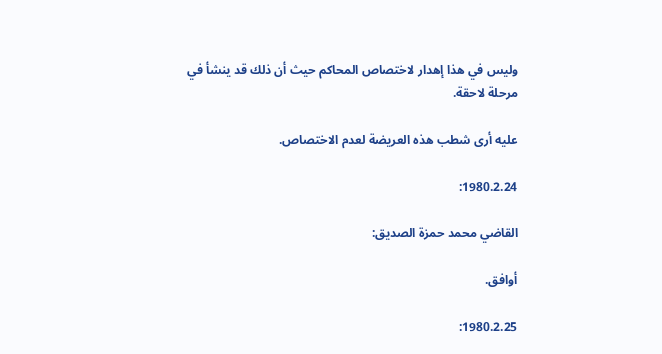وليس في هذا إهدار لاختصاص المحاكم حيث أن ذلك قد ينشأ في مرحلة لاحقة.

عليه أرى شطب هذه العريضة لعدم الاختصاص.

1980.2.24:

القاضي محمد حمزة الصديق:

أوافق.

1980.2.25: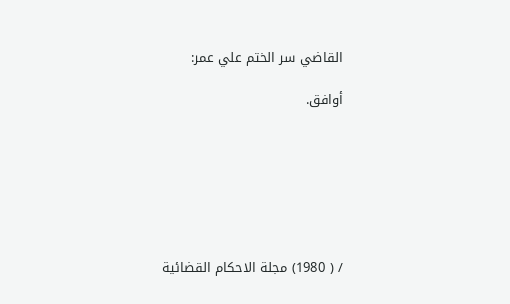القاضي سر الختم علي عمر:

أوافق.







/ ( 1980) مجلة الاحكام القضائية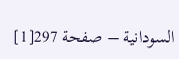السودانية – صفحة 297[1]